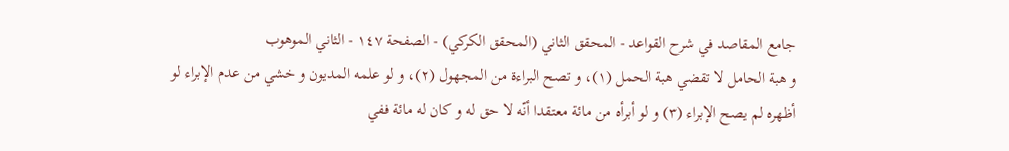جامع المقاصد في شرح القواعد - المحقق الثاني (المحقق الكركي) - الصفحة ١٤٧ - الثاني الموهوب
و هبة الحامل لا تقضي هبة الحمل (١)، و تصح البراءة من المجهول (٢)، و لو علمه المديون و خشي من عدم الإبراء لو أظهره لم يصح الإبراء (٣) و لو أبرأه من مائة معتقدا أنّه لا حق له و كان له مائة ففي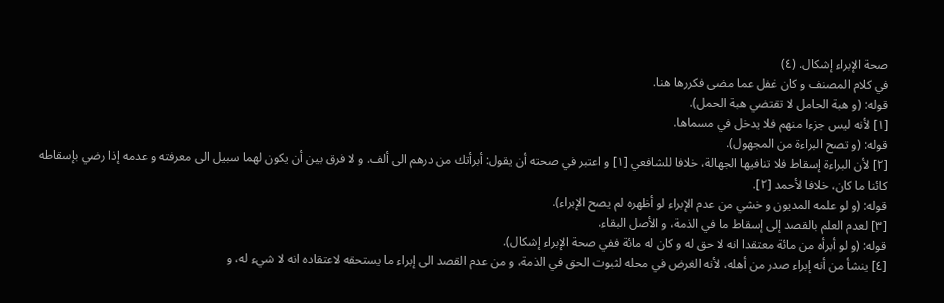صحة الإبراء إشكال. (٤)
في كلام المصنف و كان غفل عما مضى فكررها هنا.
قوله: (و هبة الحامل لا تقتضي هبة الحمل).
[١] لأنه ليس جزءا منهم فلا يدخل في مسماها.
قوله: (و تصح البراءة من المجهول).
[٢] لأن البراءة إسقاط فلا تنافيها الجهالة، خلافا للشافعي [١] و اعتبر في صحته أن يقول: أبرأتك من درهم الى ألف. و لا فرق بين أن يكون لهما سبيل الى معرفته و عدمه إذا رضي بإسقاطه كائنا ما كان، خلافا لأحمد [٢].
قوله: (و لو علمه المديون و خشي من عدم الإبراء لو أظهره لم يصح الإبراء).
[٣] لعدم العلم بالقصد إلى إسقاط ما في الذمة، و الأصل البقاء.
قوله: (و لو أبرأه من مائة معتقدا انه لا حق له و كان له مائة ففي صحة الإبراء إشكال).
[٤] ينشأ من أنه إبراء صدر من أهله، لأنه الغرض في محله لثبوت الحق في الذمة، و من عدم القصد الى إبراء ما يستحقه لاعتقاده انه لا شيء له، و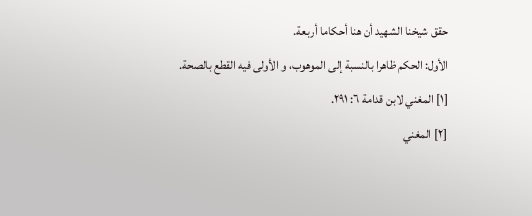حقق شيخنا الشهيد أن هنا أحكاما أربعة.
الأول: الحكم ظاهرا بالنسبة إلى الموهوب، و الأولى فيه القطع بالصحة.
[١] المغني لابن قدامة ٦: ٢٩١.
[٢] المغني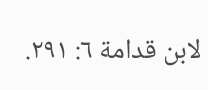لابن قدامة ٦: ٢٩١.